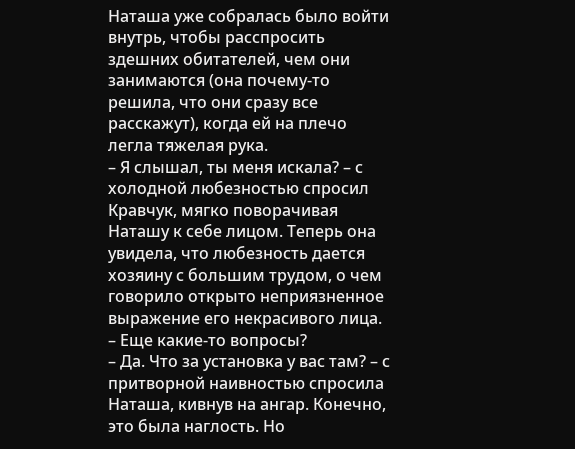Наташа уже собралась было войти внутрь, чтобы расспросить здешних обитателей, чем они занимаются (она почему-то решила, что они сразу все расскажут), когда ей на плечо легла тяжелая рука.
– Я слышал, ты меня искала? – с холодной любезностью спросил Кравчук, мягко поворачивая Наташу к себе лицом. Теперь она увидела, что любезность дается хозяину с большим трудом, о чем говорило открыто неприязненное выражение его некрасивого лица. – Еще какие-то вопросы?
– Да. Что за установка у вас там? – с притворной наивностью спросила Наташа, кивнув на ангар. Конечно, это была наглость. Но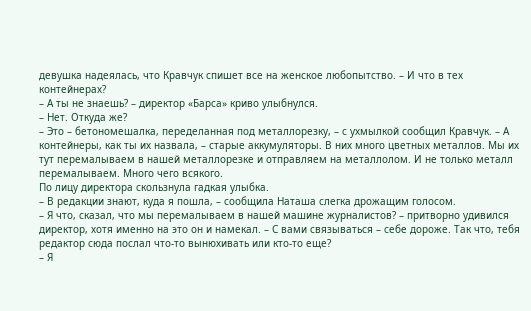девушка надеялась, что Кравчук спишет все на женское любопытство. – И что в тех контейнерах?
– А ты не знаешь? – директор «Барса» криво улыбнулся.
– Нет. Откуда же?
– Это – бетономешалка, переделанная под металлорезку, – с ухмылкой сообщил Кравчук. – А контейнеры, как ты их назвала, – старые аккумуляторы. В них много цветных металлов. Мы их тут перемалываем в нашей металлорезке и отправляем на металлолом. И не только металл перемалываем. Много чего всякого.
По лицу директора скользнула гадкая улыбка.
– В редакции знают, куда я пошла, – сообщила Наташа слегка дрожащим голосом.
– Я что, сказал, что мы перемалываем в нашей машине журналистов? – притворно удивился директор, хотя именно на это он и намекал. – С вами связываться – себе дороже. Так что, тебя редактор сюда послал что-то вынюхивать или кто-то еще?
– Я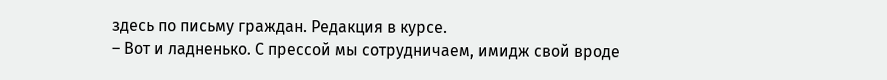здесь по письму граждан. Редакция в курсе.
– Вот и ладненько. С прессой мы сотрудничаем, имидж свой вроде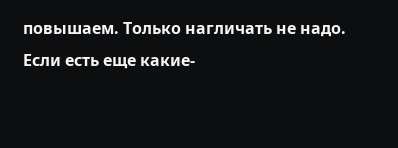повышаем. Только нагличать не надо. Если есть еще какие-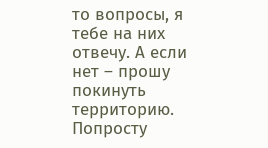то вопросы, я тебе на них отвечу. А если нет – прошу покинуть территорию. Попросту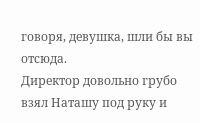говоря, девушка, шли бы вы отсюда.
Директор довольно грубо взял Наташу под руку и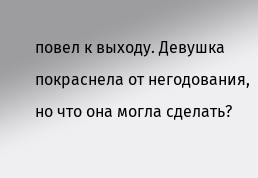повел к выходу. Девушка покраснела от негодования, но что она могла сделать?